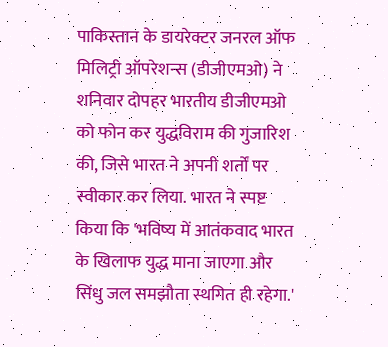पाकिस्तान के डायरेक्टर जनरल ऑफ मिलिट्री ऑपरेशन्स (डीजीएमओ) ने शनिवार दोपहर भारतीय डीजीएमओ को फोन कर युद्धविराम की गुजारिश की, जिसे भारत ने अपनी शर्तों पर स्वीकार कर लिया. भारत ने स्पष्ट किया कि 'भविष्य में आतंकवाद भारत के खिलाफ युद्ध माना जाएगा और सिंधु जल समझौता स्थगित ही रहेगा.'